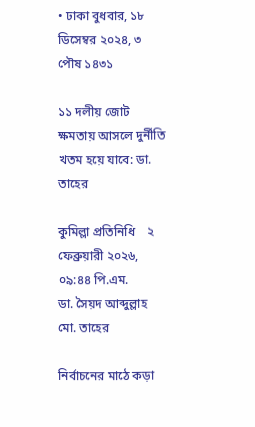• ঢাকা বুধবার, ১৮ ডিসেম্বর ২০২৪, ৩ পৌষ ১৪৩১

১১ দলীয় জোট ক্ষমতায় আসলে দুর্নীতি খতম হয়ে যাবে: ডা. তাহের

কুমিল্লা প্রতিনিধি    ২ ফেব্রুয়ারী ২০২৬, ০৯:৪৪ পি.এম.
ডা. সৈয়দ আব্দুল্লাহ মো. তাহের

নির্বাচনের মাঠে কড়া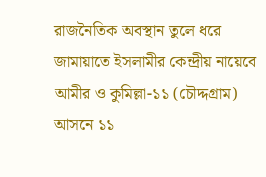রাজনৈতিক অবস্থান তুলে ধরে জামায়াতে ইসলামীর কেন্দ্রীয় নায়েবে আমীর ও কুমিল্লা-১১ (চৌদ্দগ্রাম) আসনে ১১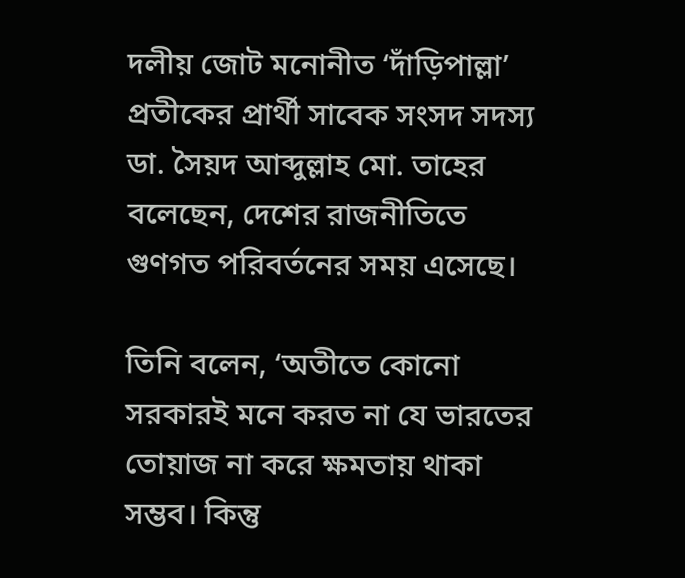দলীয় জোট মনোনীত ‘দাঁড়িপাল্লা’ প্রতীকের প্রার্থী সাবেক সংসদ সদস্য ডা. সৈয়দ আব্দুল্লাহ মো. তাহের বলেছেন, দেশের রাজনীতিতে গুণগত পরিবর্তনের সময় এসেছে।

তিনি বলেন, ‘অতীতে কোনো সরকারই মনে করত না যে ভারতের তোয়াজ না করে ক্ষমতায় থাকা সম্ভব। কিন্তু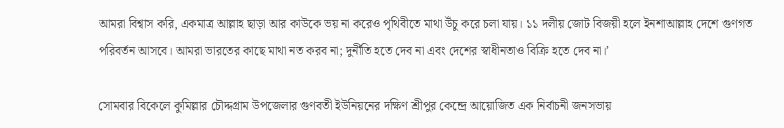আমরা বিশ্বাস করি, একমাত্র আল্লাহ ছাড়া আর কাউকে ভয় না করেও পৃথিবীতে মাথা উঁচু করে চলা যায়। ১১ দলীয় জোট বিজয়ী হলে ইনশাআল্লাহ দেশে গুণগত পরিবর্তন আসবে। আমরা ভারতের কাছে মাথা নত করব না; দুর্নীতি হতে দেব না এবং দেশের স্বাধীনতাও বিক্রি হতে দেব না।’

সোমবার বিকেলে কুমিল্লার চৌদ্দগ্রাম উপজেলার গুণবতী ইউনিয়নের দক্ষিণ শ্রীপুর কেন্দ্রে আয়োজিত এক নির্বাচনী জনসভায়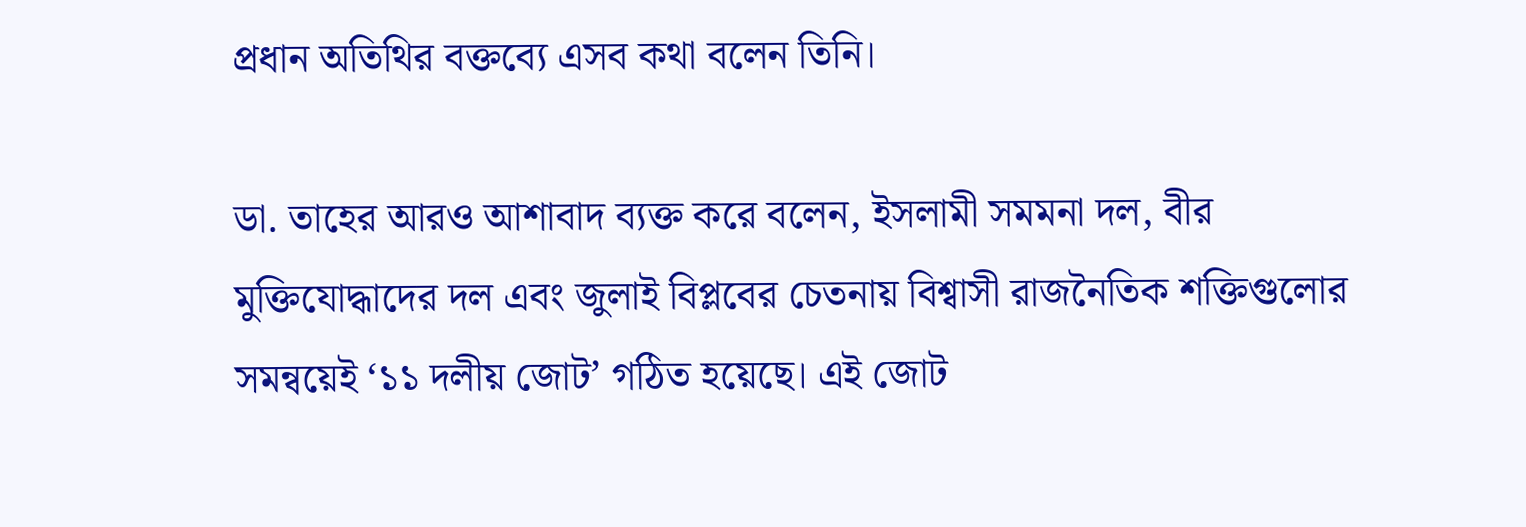প্রধান অতিথির বক্তব্যে এসব কথা বলেন তিনি।

ডা. তাহের আরও আশাবাদ ব্যক্ত করে বলেন, ইসলামী সমমনা দল, বীর মুক্তিযোদ্ধাদের দল এবং জুলাই বিপ্লবের চেতনায় বিশ্বাসী রাজনৈতিক শক্তিগুলোর সমন্বয়েই ‘১১ দলীয় জোট’ গঠিত হয়েছে। এই জোট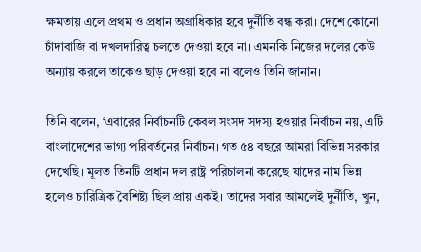ক্ষমতায় এলে প্রথম ও প্রধান অগ্রাধিকার হবে দুর্নীতি বন্ধ করা। দেশে কোনো চাঁদাবাজি বা দখলদারিত্ব চলতে দেওয়া হবে না। এমনকি নিজের দলের কেউ অন্যায় করলে তাকেও ছাড় দেওয়া হবে না বলেও তিনি জানান।

তিনি বলেন, ‘এবারের নির্বাচনটি কেবল সংসদ সদস্য হওয়ার নির্বাচন নয়, এটি বাংলাদেশের ভাগ্য পরিবর্তনের নির্বাচন। গত ৫৪ বছরে আমরা বিভিন্ন সরকার দেখেছি। মূলত তিনটি প্রধান দল রাষ্ট্র পরিচালনা করেছে যাদের নাম ভিন্ন হলেও চারিত্রিক বৈশিষ্ট্য ছিল প্রায় একই। তাদের সবার আমলেই দুর্নীতি, খুন,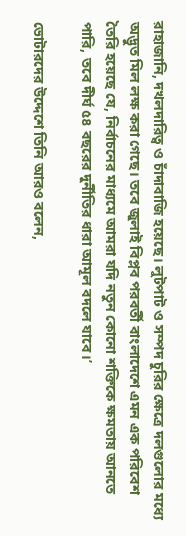রাহাজানি, দখলদারিত্ব ও চাঁদাবাজি হয়েছে। লুটপাট ও সম্পদ চুরির ক্ষেত্রে দলগুলোর মধ্যে অদ্ভুত মিল লক্ষ করা গেছে। তবে জুলাই বিপ্লব পরবর্তী বাংলাদেশে এমন এক পরিবেশ তৈরি হয়েছে যে, নির্বাচনের মাধ্যমে আমরা যদি নতুন কোনো শক্তিকে ক্ষমতায় আনতে পারি, তবে দীর্ঘ ৫৪ বছরের দুর্নীতির ধারা আমূল বদলে যাবে।’

ভোটারদের উদ্দেশে তিনি আরও বলেন,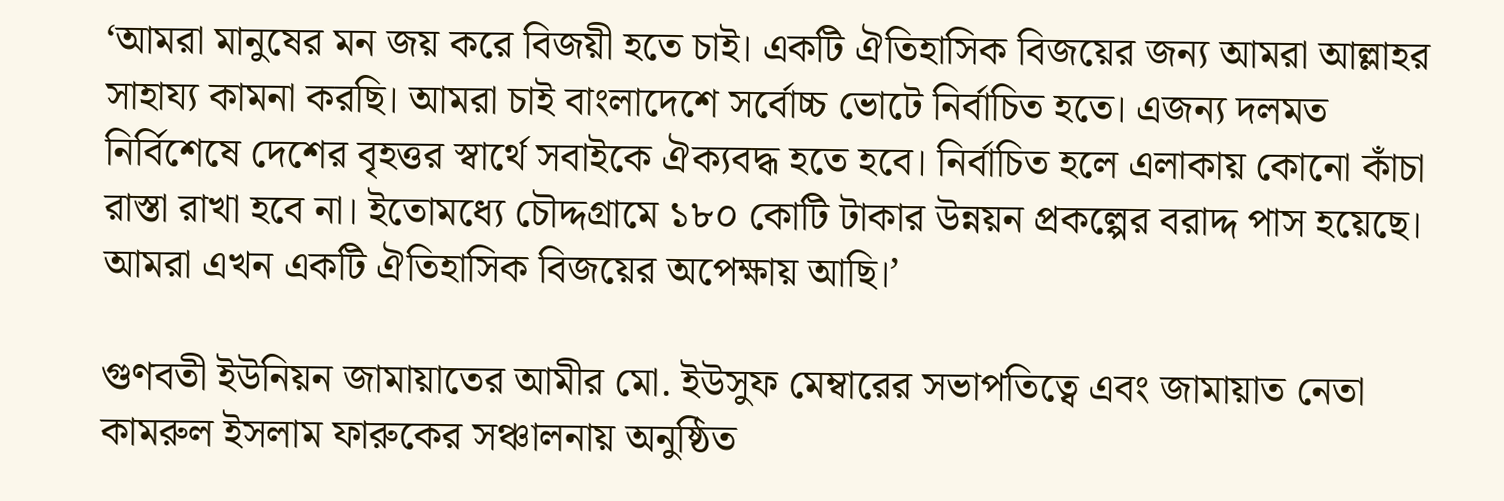‘আমরা মানুষের মন জয় করে বিজয়ী হতে চাই। একটি ঐতিহাসিক বিজয়ের জন্য আমরা আল্লাহর সাহায্য কামনা করছি। আমরা চাই বাংলাদেশে সর্বোচ্চ ভোটে নির্বাচিত হতে। এজন্য দলমত নির্বিশেষে দেশের বৃহত্তর স্বার্থে সবাইকে ঐক্যবদ্ধ হতে হবে। নির্বাচিত হলে এলাকায় কোনো কাঁচা রাস্তা রাখা হবে না। ইতোমধ্যে চৌদ্দগ্রামে ১৮০ কোটি টাকার উন্নয়ন প্রকল্পের বরাদ্দ পাস হয়েছে। আমরা এখন একটি ঐতিহাসিক বিজয়ের অপেক্ষায় আছি।’

গুণবতী ইউনিয়ন জামায়াতের আমীর মো. ইউসুফ মেম্বারের সভাপতিত্বে এবং জামায়াত নেতা কামরুল ইসলাম ফারুকের সঞ্চালনায় অনুষ্ঠিত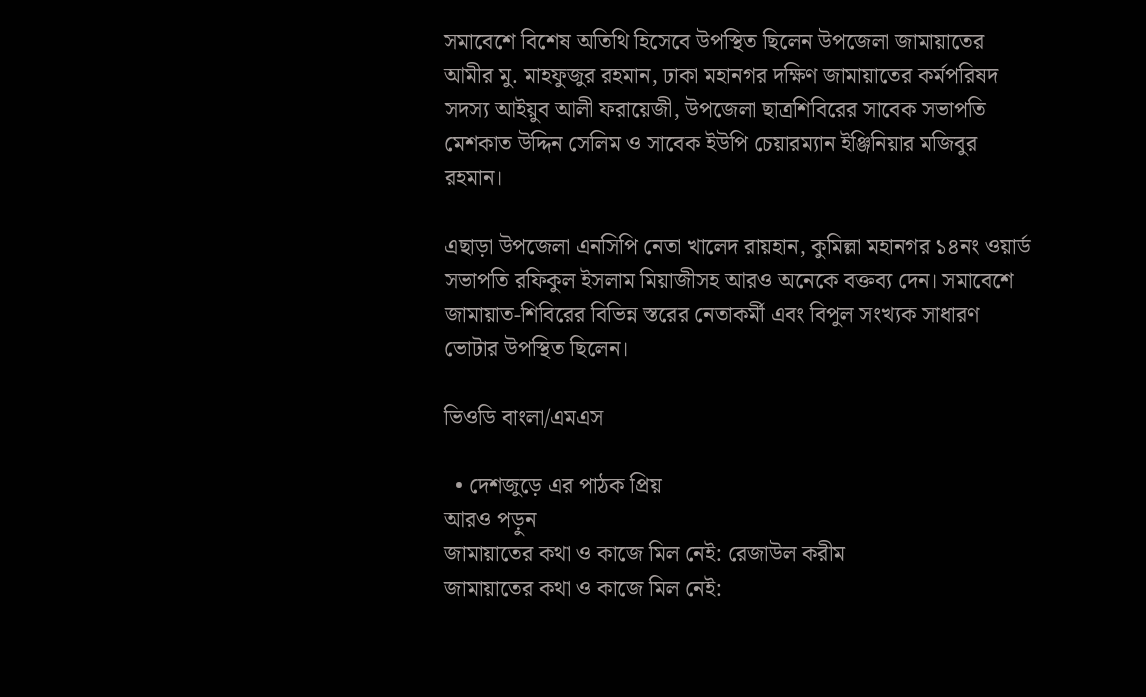সমাবেশে বিশেষ অতিথি হিসেবে উপস্থিত ছিলেন উপজেলা জামায়াতের আমীর মু. মাহফুজুর রহমান, ঢাকা মহানগর দক্ষিণ জামায়াতের কর্মপরিষদ সদস্য আইয়ুব আলী ফরায়েজী, উপজেলা ছাত্রশিবিরের সাবেক সভাপতি মেশকাত উদ্দিন সেলিম ও সাবেক ইউপি চেয়ারম্যান ইঞ্জিনিয়ার মজিবুর রহমান।

এছাড়া উপজেলা এনসিপি নেতা খালেদ রায়হান, কুমিল্লা মহানগর ১৪নং ওয়ার্ড সভাপতি রফিকুল ইসলাম মিয়াজীসহ আরও অনেকে বক্তব্য দেন। সমাবেশে জামায়াত-শিবিরের বিভিন্ন স্তরের নেতাকর্মী এবং বিপুল সংখ্যক সাধারণ ভোটার উপস্থিত ছিলেন।

ভিওডি বাংলা/এমএস

  • দেশজুড়ে এর পাঠক প্রিয়
আরও পড়ুন
জামায়াতের কথা ও কাজে মিল নেই: রেজাউল করীম
জামায়াতের কথা ও কাজে মিল নেই: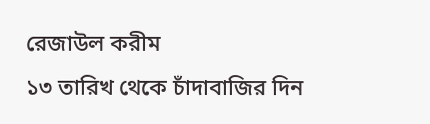রেজাউল করীম
১৩ তারিখ থেকে চাঁদাবাজির দিন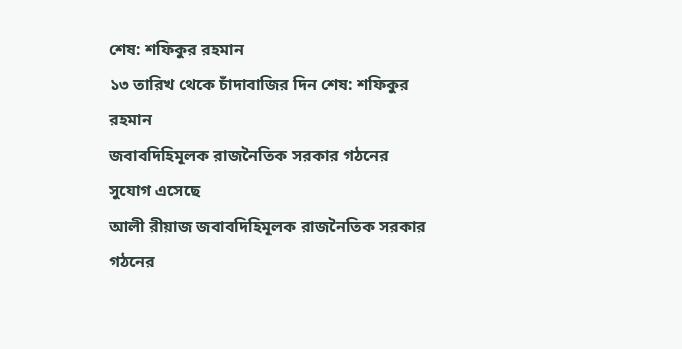শেষ: শফিকুর রহমান
১৩ তারিখ থেকে চাঁদাবাজির দিন শেষ: শফিকুর রহমান
জবাবদিহিমূলক রাজনৈতিক সরকার গঠনের সুযোগ এসেছে
আলী রীয়াজ জবাবদিহিমূলক রাজনৈতিক সরকার গঠনের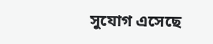সুযোগ এসেছে